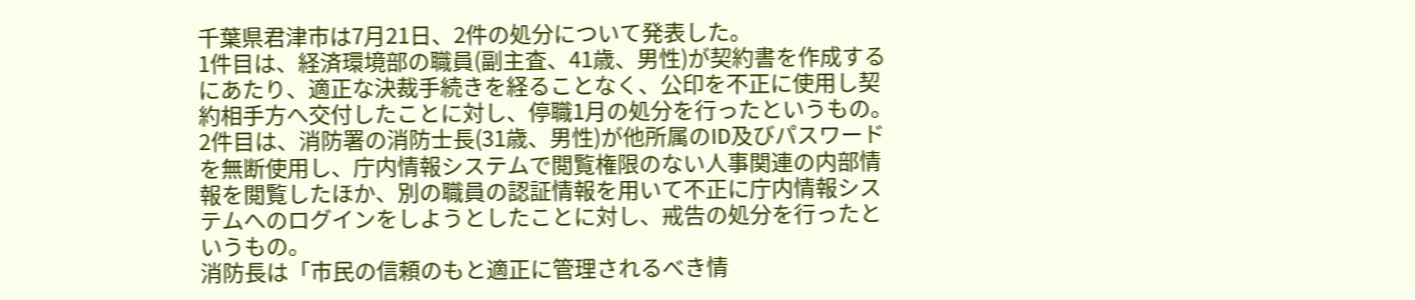千葉県君津市は7月21日、2件の処分について発表した。
1件目は、経済環境部の職員(副主査、41歳、男性)が契約書を作成するにあたり、適正な決裁手続きを経ることなく、公印を不正に使用し契約相手方へ交付したことに対し、停職1月の処分を行ったというもの。
2件目は、消防署の消防士長(31歳、男性)が他所属のID及びパスワードを無断使用し、庁内情報システムで閲覧権限のない人事関連の内部情報を閲覧したほか、別の職員の認証情報を用いて不正に庁内情報システムへのログインをしようとしたことに対し、戒告の処分を行ったというもの。
消防長は「市民の信頼のもと適正に管理されるべき情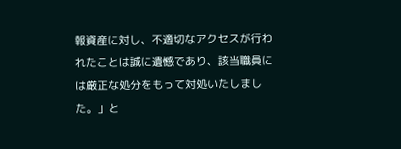報資産に対し、不適切なアクセスが行われたことは誠に遺憾であり、該当職員には厳正な処分をもって対処いたしました。」と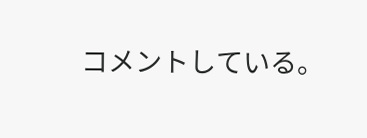コメントしている。